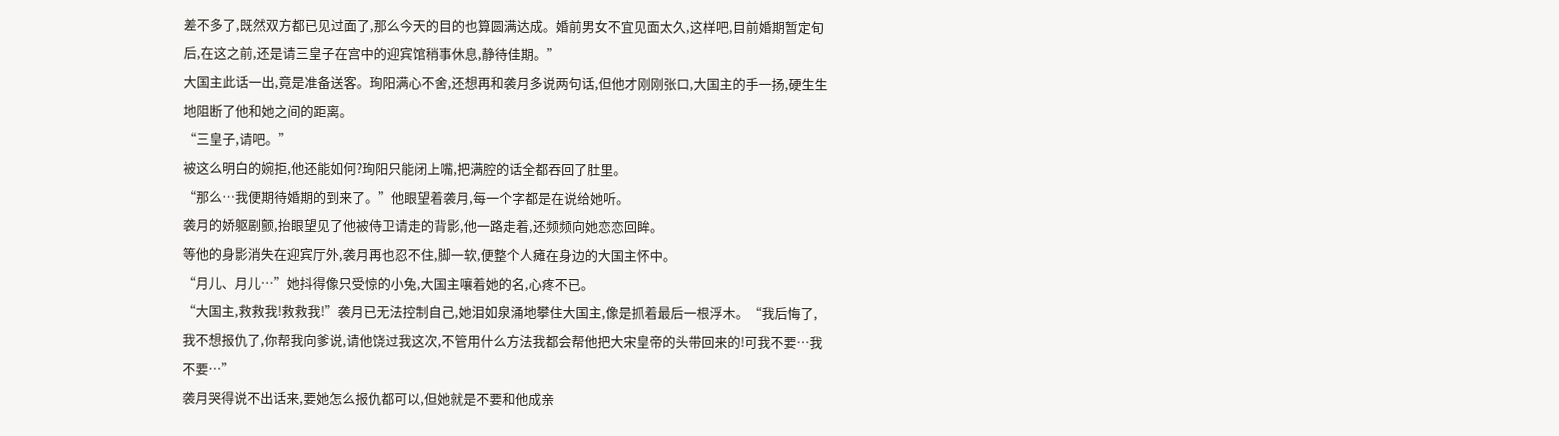差不多了,既然双方都已见过面了,那么今天的目的也算圆满达成。婚前男女不宜见面太久,这样吧,目前婚期暂定旬后,在这之前,还是请三皇子在宫中的迎宾馆稍事休息,静待佳期。”
大国主此话一出,竟是准备送客。珣阳满心不舍,还想再和袭月多说两句话,但他才刚刚张口,大国主的手一扬,硬生生地阻断了他和她之间的距离。
“三皇子,请吧。”
被这么明白的婉拒,他还能如何?珣阳只能闭上嘴,把满腔的话全都吞回了肚里。
“那么…我便期待婚期的到来了。”他眼望着袭月,每一个字都是在说给她听。
袭月的娇躯剧颤,抬眼望见了他被侍卫请走的背影,他一路走着,还频频向她恋恋回眸。
等他的身影消失在迎宾厅外,袭月再也忍不住,脚一软,便整个人瘫在身边的大国主怀中。
“月儿、月儿…”她抖得像只受惊的小兔,大国主嚷着她的名,心疼不已。
“大国主,救救我!救救我!”袭月已无法控制自己,她泪如泉涌地攀住大国主,像是抓着最后一根浮木。“我后悔了,我不想报仇了,你帮我向爹说,请他饶过我这次,不管用什么方法我都会帮他把大宋皇帝的头带回来的!可我不要…我不要…”
袭月哭得说不出话来,要她怎么报仇都可以,但她就是不要和他成亲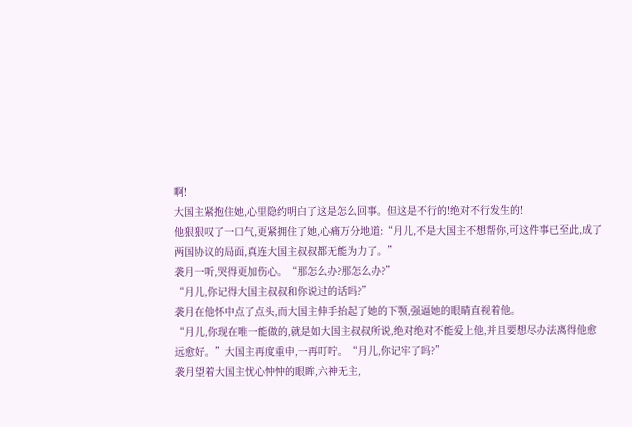啊!
大国主紧抱住她,心里隐约明白了这是怎么回事。但这是不行的!绝对不行发生的!
他狠狠叹了一口气,更紧拥住了她,心痛万分地道:“月儿,不是大国主不想帮你,可这件事已至此,成了两国协议的局面,真连大国主叔叔都无能为力了。”
袭月一听,哭得更加伤心。“那怎么办?那怎么办?”
“月儿,你记得大国主叔叔和你说过的话吗?”
袭月在他怀中点了点头,而大国主伸手抬起了她的下颚,强逼她的眼睛直视着他。
“月儿,你现在唯一能做的,就是如大国主叔叔所说,绝对绝对不能爱上他,并且要想尽办法离得他愈远愈好。”大国主再度重申,一再叮咛。“月儿,你记牢了吗?”
袭月望着大国主忧心忡忡的眼眸,六神无主,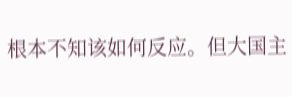根本不知该如何反应。但大国主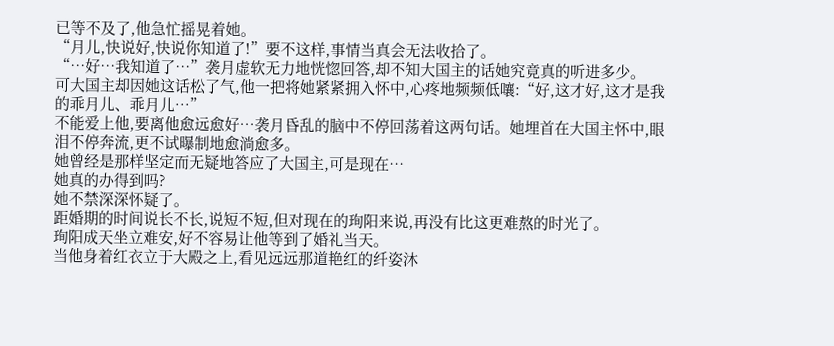已等不及了,他急忙摇晃着她。
“月儿,快说好,快说你知道了!”要不这样,事情当真会无法收拾了。
“…好…我知道了…”袭月虚软无力地恍惚回答,却不知大国主的话她究竟真的听进多少。
可大国主却因她这话松了气,他一把将她紧紧拥入怀中,心疼地频频低嚷:“好,这才好,这才是我的乖月儿、乖月儿…”
不能爱上他,要离他愈远愈好…袭月昏乱的脑中不停回荡着这两句话。她埋首在大国主怀中,眼泪不停奔流,更不试曝制地愈淌愈多。
她曾经是那样坚定而无疑地答应了大国主,可是现在…
她真的办得到吗?
她不禁深深怀疑了。
距婚期的时间说长不长,说短不短,但对现在的珣阳来说,再没有比这更难熬的时光了。
珣阳成天坐立难安,好不容易让他等到了婚礼当天。
当他身着红衣立于大殿之上,看见远远那道艳红的纤姿沐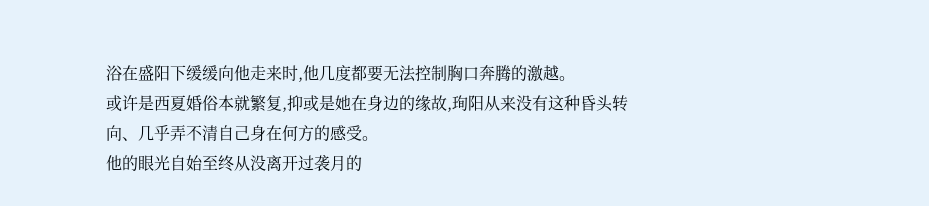浴在盛阳下缓缓向他走来时,他几度都要无法控制胸口奔腾的激越。
或许是西夏婚俗本就繁复,抑或是她在身边的缘故,珣阳从来没有这种昏头转向、几乎弄不清自己身在何方的感受。
他的眼光自始至终从没离开过袭月的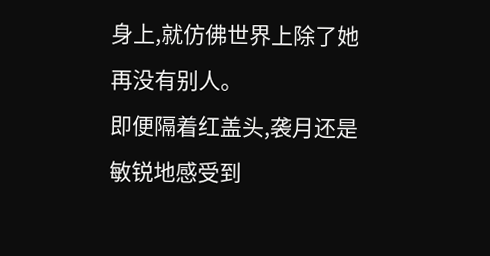身上,就仿佛世界上除了她再没有别人。
即便隔着红盖头,袭月还是敏锐地感受到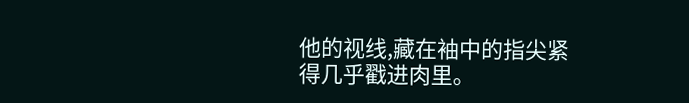他的视线,藏在袖中的指尖紧得几乎戳进肉里。